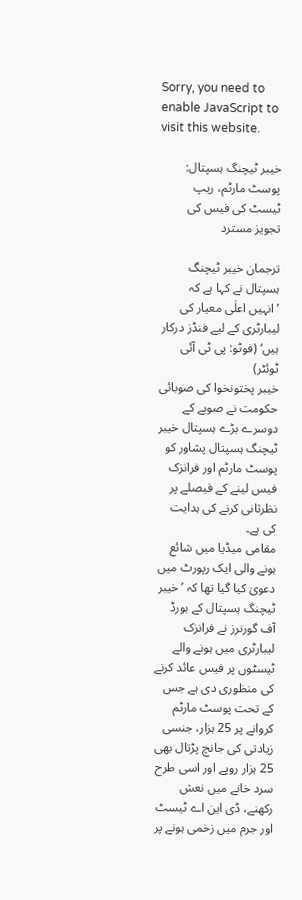Sorry, you need to enable JavaScript to visit this website.

خیبر ٹیچنگ ہسپتال: پوسٹ مارٹم، ریپ ٹیسٹ کی فیس کی تجویز مسترد

ترجمان خیبر ٹیچنگ ہسپتال نے کہا ہے کہ ’انہیں اعلٰی معیار کی لیبارٹری کے لیے فنڈز درکار ہیں‘ (فوٹو: پی ٹی آئی ٹوئٹر)
خیبر پختونخوا کی صوبائی حکومت نے صوبے کے دوسرے بڑے ہسپتال خیبر ٹیچنگ ہسپتال پشاور کو پوسٹ مارٹم اور فرانزک فیس لینے کے فیصلے پر نظرثانی کرنے کی ہدایت کی ہے۔
مقامی میڈیا میں شائع ہونے والی ایک رپورٹ میں دعویٰ کیا گیا تھا کہ ’خیبر ٹیچنگ ہسپتال کے بورڈ آف گورنرز نے فرانزک لیبارٹری میں ہونے والے ٹیسٹوں پر فیس عائد کرنے کی منظوری دی ہے جس کے تحت پوسٹ مارٹم کروانے پر 25 ہزار، جنسی زیادتی کی جانچ پڑتال بھی 25 ہزار روپے اور اسی طرح سرد خانے میں نعش رکھنے، ڈی این اے ٹیسٹ اور جرم میں زخمی ہونے پر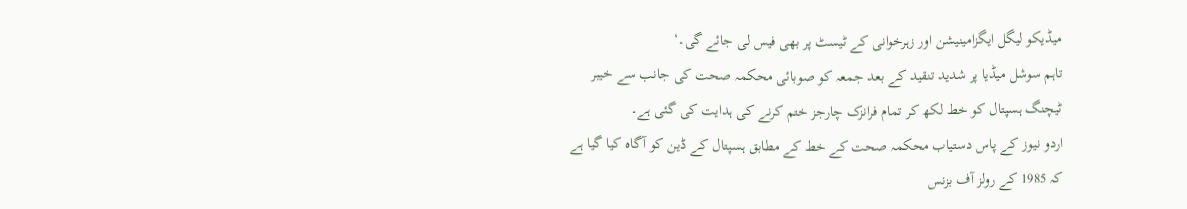میڈیکو لیگل ایگزامینیشن اور زہرخوانی کے ٹیسٹ پر بھی فیس لی جائے گی۔‘
تاہم سوشل میڈیا پر شدید تنقید کے بعد جمعہ کو صوبائی محکمہ صحت کی جانب سے خیبر ٹیچنگ ہسپتال کو خط لکھ کر تمام فرانزک چارجز ختم کرنے کی ہدایت کی گئی ہے۔
اردو نیوز کے پاس دستیاب محکمہ صحت کے خط کے مطابق ہسپتال کے ڈین کو آگاہ کیا گیا ہے کہ 1985 کے رولز آف بزنس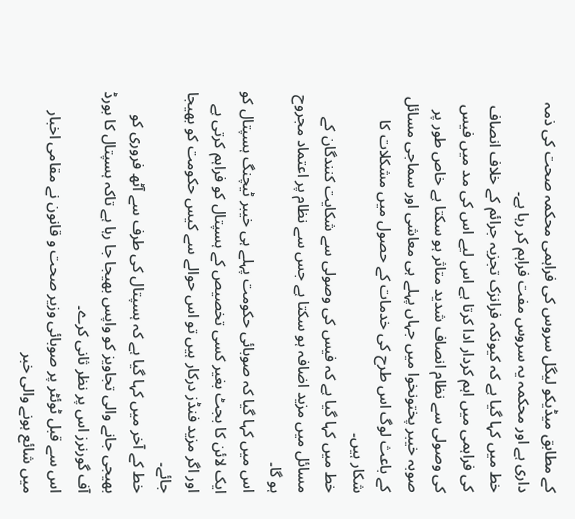کے مطابق میڈیکو لیگل سروس کی فراہمی محکمہ صحت کی ذمہ داری ہے اور محکمہ یہ سروس مفت فراہم کر رہا ہے۔
خط میں کہا گیا ہے کہ کیونکہ فرانزک تجزیہ جرائم کے خلاف انصاف کی فراہمی میں اہم کردار ادا کرتا ہے اس لیے اس کی مد میں فیس کی وصولی سے نظام انصاف شدید متاثر ہو سکتا ہے خاص طور پر صوبہ خیبر پختونخوا میں جہاں پہلے ہی معاشی اور سماجی مسائل کے باعث لوگ اس طرح کی خدمات کے حصول میں مشکلات کا شکار ہیں۔
خط میں کہا گیا ہے کہ فیس کی وصولی سے شکایت کنندگان کے مسائل میں مزید اضافہ ہو سکتا ہے جس سے نظام پر اعتماد مجروح ہو گا۔
اس میں کہا گیا کہ صوبائی حکومت پہلے ہی خیبر ٹیچنگ ہسپتال کو ایک لائن کا بجٹ بغیر کسی تخصیص کے ہسپتال کو فراہم کرتی ہے اور اگر مزید فنڈز درکار ہیں تو اس حوالے سے کیس حکومت کو بھیجا جائے۔
خط کے آخر میں کہا گیا ہے کہ ہسپتال کی طرف سے آٹھ فروری کو بھیجی جانے والی تجاویز کو واپس بھیجا جا رہا ہے تاکہ ہسپتال کا بورڈ آف گورنرز اس پر نظر ثانی کرے۔
اس سے قبل ٹوئٹر پر صوبائی وزیر صحت و قانون نے مقامی اخبار میں شائع ہونے والی خبر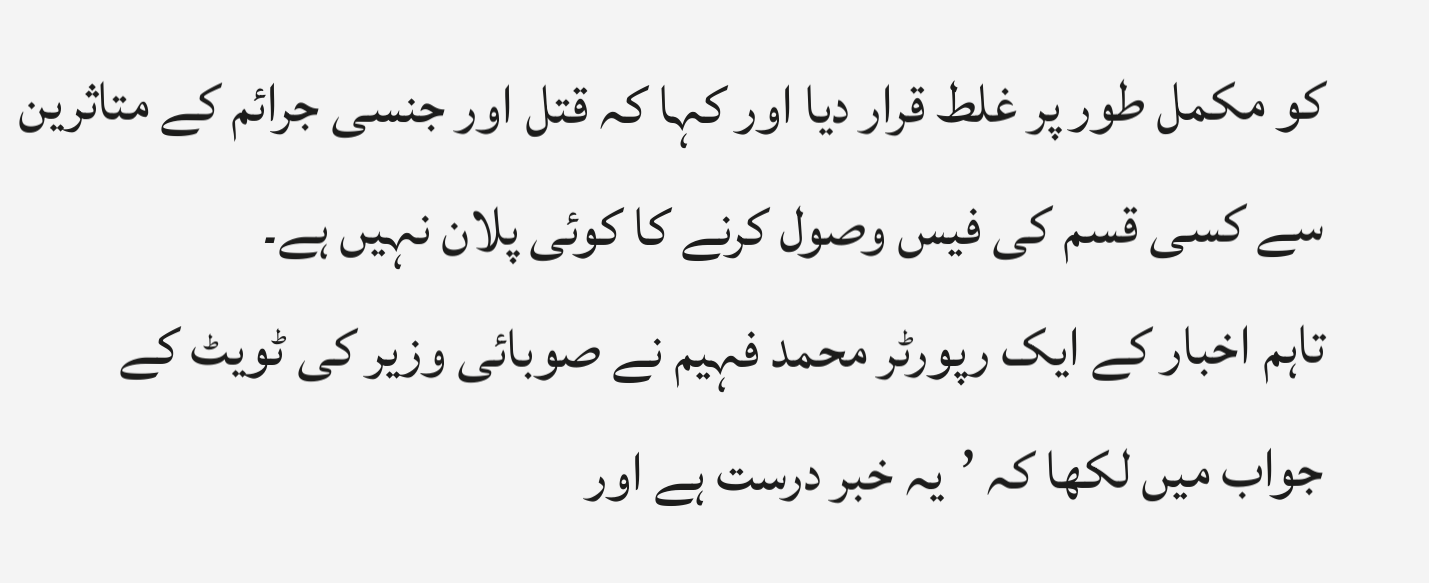کو مکمل طور پر غلط قرار دیا اور کہا کہ قتل اور جنسی جرائم کے متاثرین سے کسی قسم کی فیس وصول کرنے کا کوئی پلان نہیں ہے۔
تاہم اخبار کے ایک رپورٹر محمد فہیم نے صوبائی وزیر کی ٹویٹ کے جواب میں لکھا کہ ’یہ خبر درست ہے اور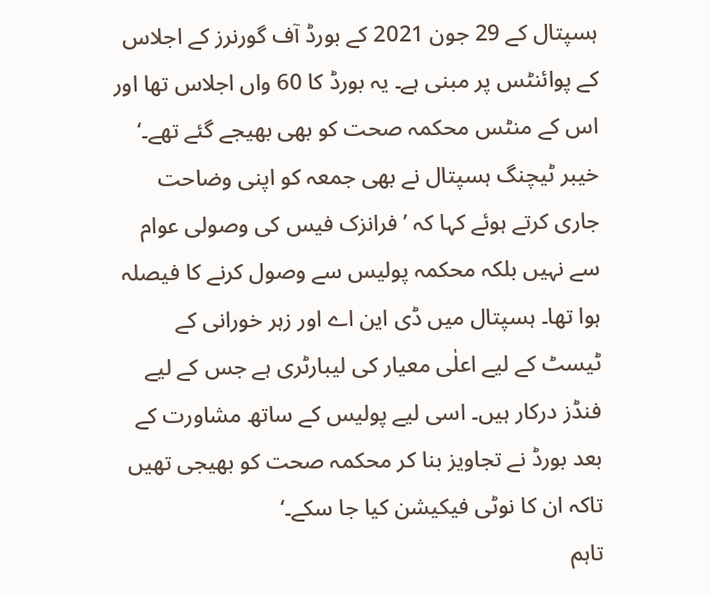ہسپتال کے 29 جون 2021 کے بورڈ آف گورنرز کے اجلاس کے پوائنٹس پر مبنی ہے۔ یہ بورڈ کا 60 واں اجلاس تھا اور اس کے منٹس محکمہ صحت کو بھی بھیجے گئے تھے۔‘
خیبر ٹیچنگ ہسپتال نے بھی جمعہ کو اپنی وضاحت جاری کرتے ہوئے کہا کہ ’فرانزک فیس کی وصولی عوام سے نہیں بلکہ محکمہ پولیس سے وصول کرنے کا فیصلہ ہوا تھا۔ ہسپتال میں ڈی این اے اور زہر خورانی کے ٹیسٹ کے لیے اعلٰی معیار کی لیبارٹری ہے جس کے لیے فنڈز درکار ہیں۔ اسی لیے پولیس کے ساتھ مشاورت کے بعد بورڈ نے تجاویز بنا کر محکمہ صحت کو بھیجی تھیں تاکہ ان کا نوٹی فیکیشن کیا جا سکے۔‘
تاہم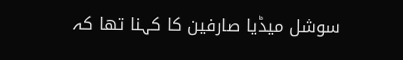سوشل میڈیا صارفین کا کہنا تھا کہ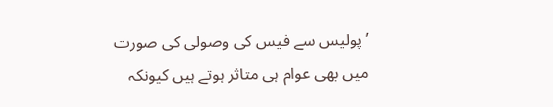’پولیس سے فیس کی وصولی کی صورت میں بھی عوام ہی متاثر ہوتے ہیں کیونکہ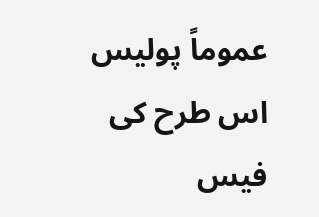عموماً پولیس اس طرح کی فیس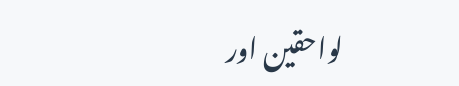لواحقین اور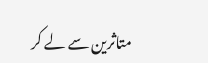متاثرین سے لے کر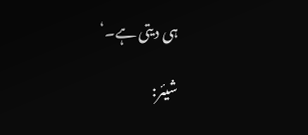ہی دیتی ہے۔‘

شیئر: